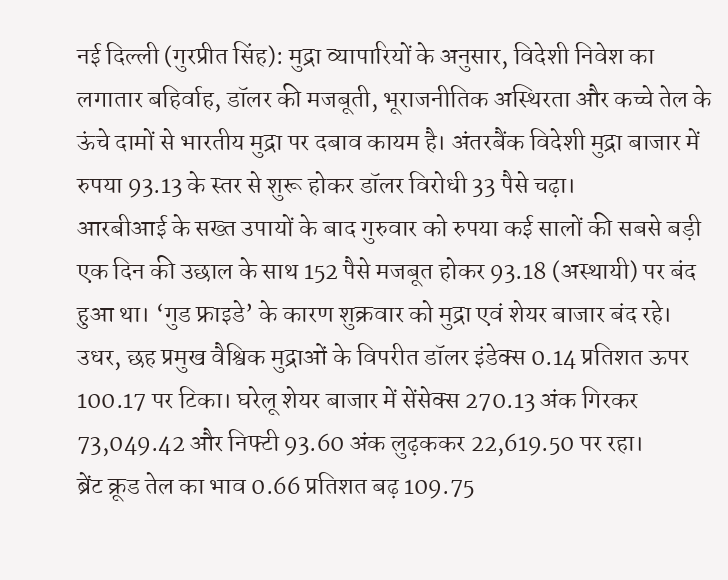नई दिल्ली (गुरप्रीत सिंह): मुद्रा व्यापारियों के अनुसार, विदेशी निवेश का लगातार बहिर्वाह, डॉलर की मजबूती, भूराजनीतिक अस्थिरता और कच्चे तेल के ऊंचे दामों से भारतीय मुद्रा पर दबाव कायम है। अंतरबैंक विदेशी मुद्रा बाजार में रुपया 93.13 के स्तर से शुरू होकर डॉलर विरोधी 33 पैसे चढ़ा।
आरबीआई के सख्त उपायों के बाद गुरुवार को रुपया कई सालों की सबसे बड़ी एक दिन की उछाल के साथ 152 पैसे मजबूत होकर 93.18 (अस्थायी) पर बंद हुआ था। ‘गुड फ्राइडे’ के कारण शुक्रवार को मुद्रा एवं शेयर बाजार बंद रहे।
उधर, छह प्रमुख वैश्विक मुद्राओं के विपरीत डॉलर इंडेक्स 0.14 प्रतिशत ऊपर 100.17 पर टिका। घरेलू शेयर बाजार में सेंसेक्स 270.13 अंक गिरकर 73,049.42 और निफ्टी 93.60 अंक लुढ़ककर 22,619.50 पर रहा।
ब्रेंट क्रूड तेल का भाव 0.66 प्रतिशत बढ़ 109.75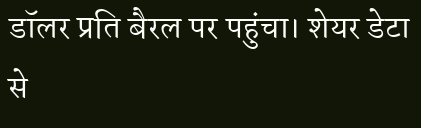डॉलर प्रति बैरल पर पहुंचा। शेयर डेटा से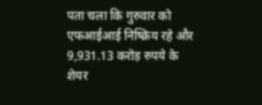पता चला कि गुरुवार को एफआईआई निष्क्रिय रहे और 9,931.13 करोड़ रुपये के शेयर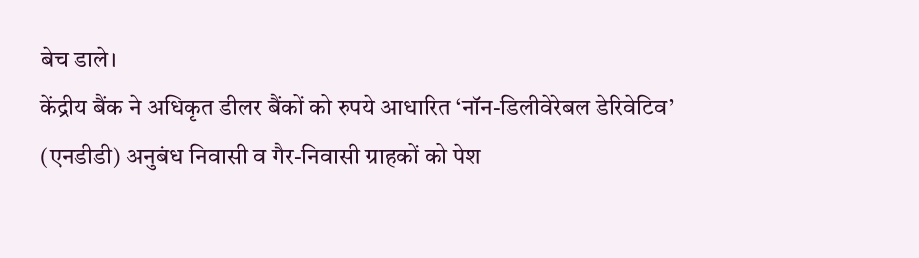बेच डाले।
केंद्रीय बैंक ने अधिकृत डीलर बैंकों को रुपये आधारित ‘नॉन-डिलीवेरेबल डेरिवेटिव’ (एनडीडी) अनुबंध निवासी व गैर-निवासी ग्राहकों को पेश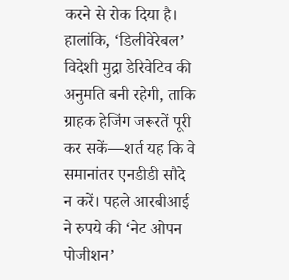करने से रोक दिया है। हालांकि, ‘डिलीवेरेबल’ विदेशी मुद्रा डेरिवेटिव की अनुमति बनी रहेगी, ताकि ग्राहक हेजिंग जरूरतें पूरी कर सकें—शर्त यह कि वे समानांतर एनडीडी सौदे न करें। पहले आरबीआई ने रुपये की ‘नेट ओपन पोजीशन’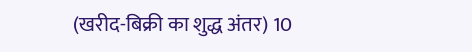(खरीद-बिक्री का शुद्ध अंतर) 10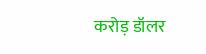करोड़ डॉलर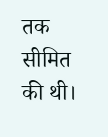तक सीमित की थी।